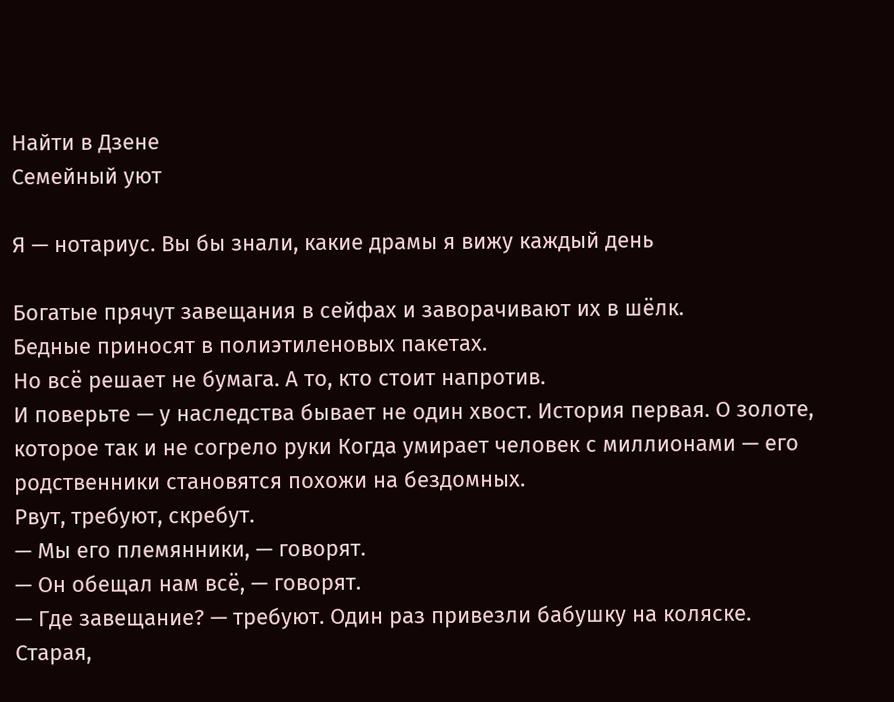Найти в Дзене
Семейный уют

Я — нотариус. Вы бы знали, какие драмы я вижу каждый день

Богатые прячут завещания в сейфах и заворачивают их в шёлк.
Бедные приносят в полиэтиленовых пакетах.
Но всё решает не бумага. А то, кто стоит напротив.
И поверьте — у наследства бывает не один хвост. История первая. О золоте, которое так и не согрело руки Когда умирает человек с миллионами — его родственники становятся похожи на бездомных.
Рвут, требуют, скребут.
— Мы его племянники, — говорят.
— Он обещал нам всё, — говорят.
— Где завещание? — требуют. Один раз привезли бабушку на коляске.
Старая,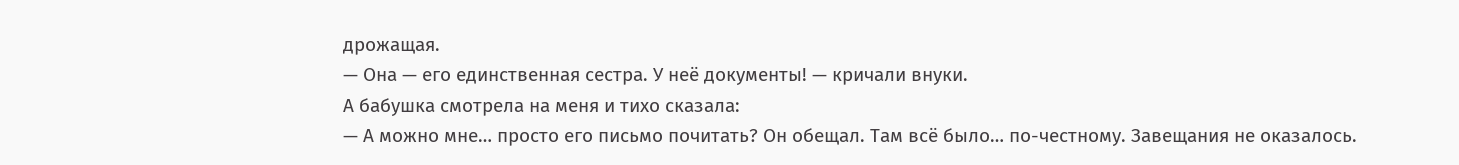дрожащая.
— Она — его единственная сестра. У неё документы! — кричали внуки.
А бабушка смотрела на меня и тихо сказала:
— А можно мне… просто его письмо почитать? Он обещал. Там всё было… по-честному. Завещания не оказалось.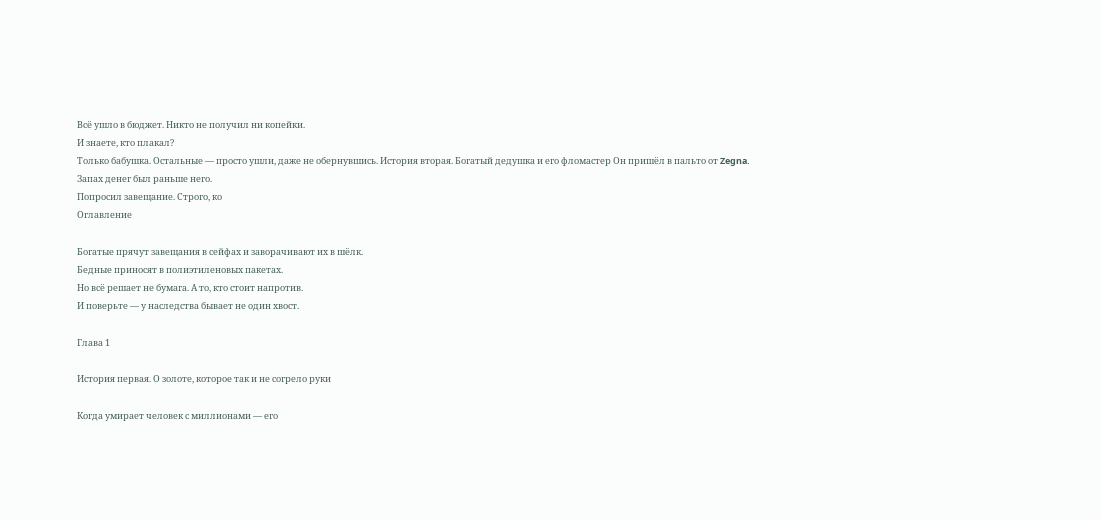Всё ушло в бюджет. Никто не получил ни копейки.
И знаете, кто плакал?
Только бабушка. Остальные — просто ушли, даже не обернувшись. История вторая. Богатый дедушка и его фломастер Он пришёл в пальто от Zegna.
Запах денег был раньше него.
Попросил завещание. Строго, ко
Оглавление

Богатые прячут завещания в сейфах и заворачивают их в шёлк.
Бедные приносят в полиэтиленовых пакетах.
Но всё решает не бумага. А то, кто стоит напротив.
И поверьте — у наследства бывает не один хвост.

Глава 1

История первая. О золоте, которое так и не согрело руки

Когда умирает человек с миллионами — его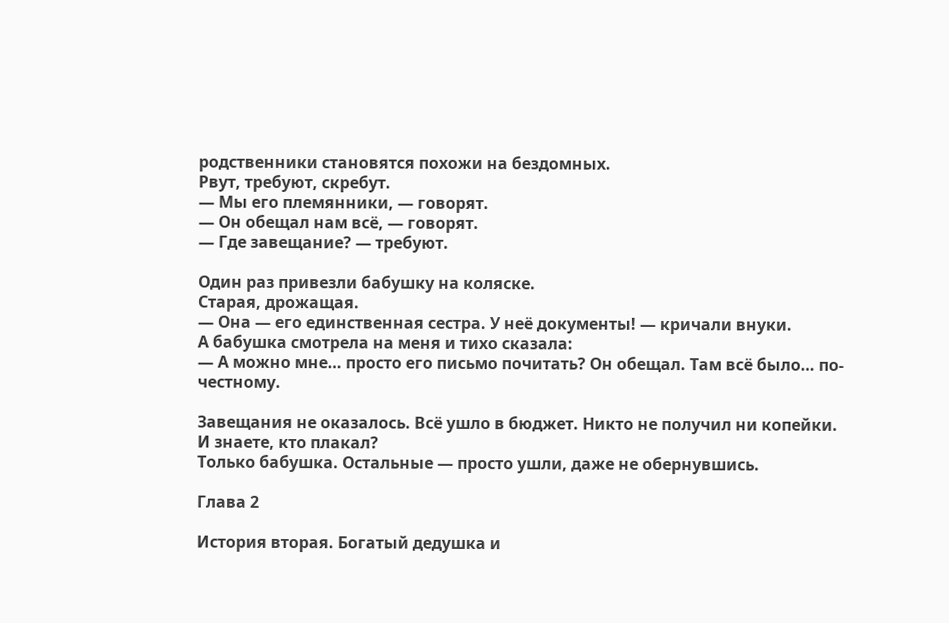родственники становятся похожи на бездомных.
Рвут, требуют, скребут.
— Мы его племянники, — говорят.
— Он обещал нам всё, — говорят.
— Где завещание? — требуют.

Один раз привезли бабушку на коляске.
Старая, дрожащая.
— Она — его единственная сестра. У неё документы! — кричали внуки.
А бабушка смотрела на меня и тихо сказала:
— А можно мне… просто его письмо почитать? Он обещал. Там всё было… по-честному.

Завещания не оказалось. Всё ушло в бюджет. Никто не получил ни копейки.
И знаете, кто плакал?
Только бабушка. Остальные — просто ушли, даже не обернувшись.

Глава 2

История вторая. Богатый дедушка и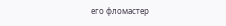его фломастер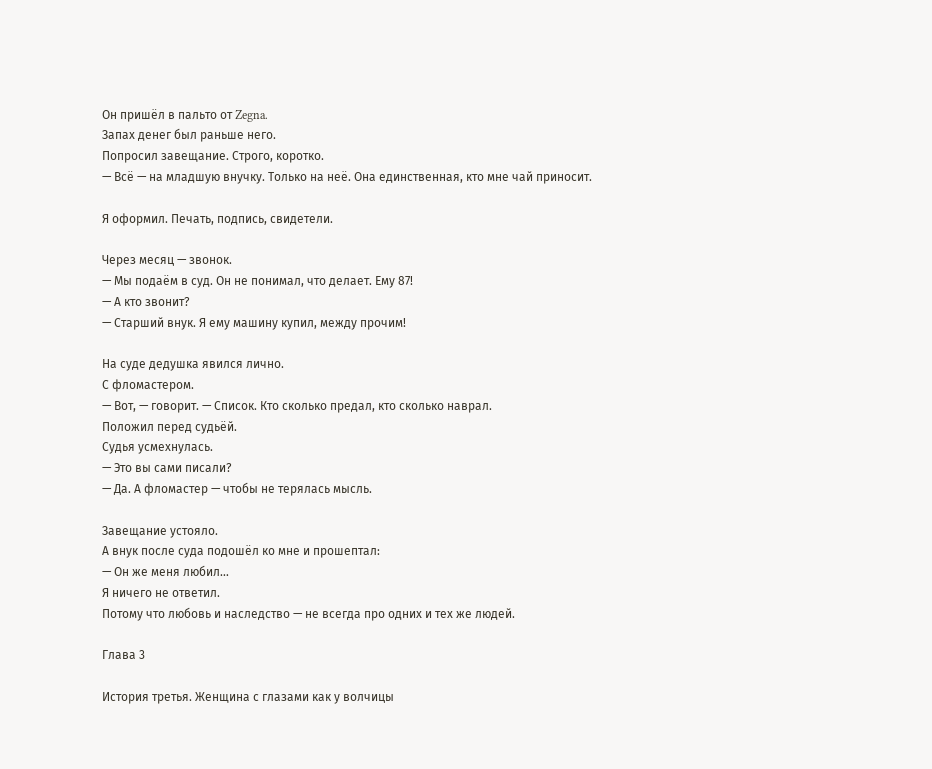Он пришёл в пальто от Zegna.
Запах денег был раньше него.
Попросил завещание. Строго, коротко.
— Всё — на младшую внучку. Только на неё. Она единственная, кто мне чай приносит.

Я оформил. Печать, подпись, свидетели.

Через месяц — звонок.
— Мы подаём в суд. Он не понимал, что делает. Ему 87!
— А кто звонит?
— Старший внук. Я ему машину купил, между прочим!

На суде дедушка явился лично.
С фломастером.
— Вот, — говорит. — Список. Кто сколько предал, кто сколько наврал.
Положил перед судьёй.
Судья усмехнулась.
— Это вы сами писали?
— Да. А фломастер — чтобы не терялась мысль.

Завещание устояло.
А внук после суда подошёл ко мне и прошептал:
— Он же меня любил…
Я ничего не ответил.
Потому что любовь и наследство — не всегда про одних и тех же людей.

Глава 3

История третья. Женщина с глазами как у волчицы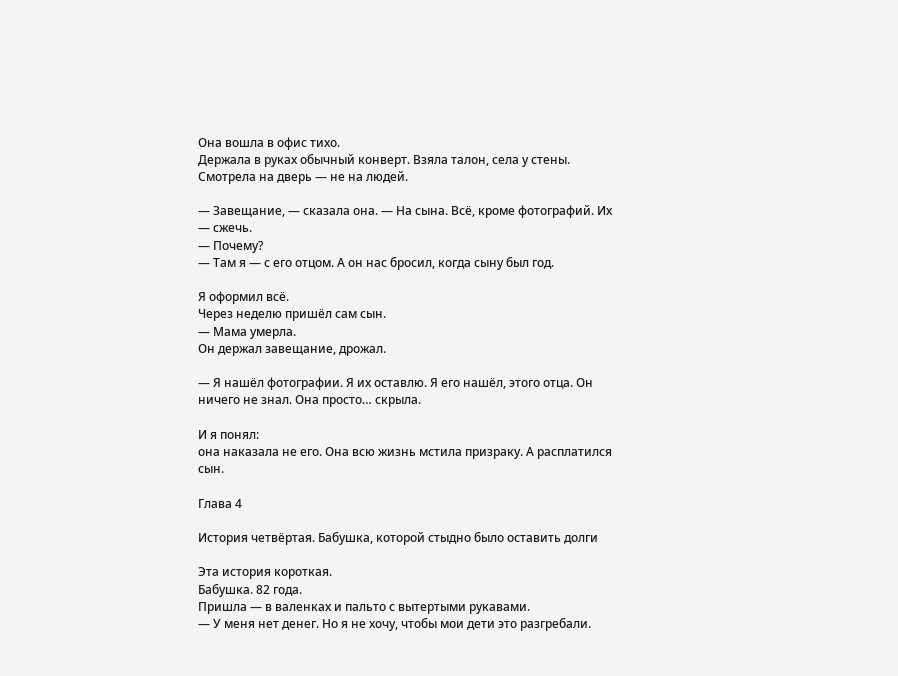Она вошла в офис тихо.
Держала в руках обычный конверт. Взяла талон, села у стены.
Смотрела на дверь — не на людей.

— Завещание, — сказала она. — На сына. Всё, кроме фотографий. Их — сжечь.
— Почему?
— Там я — с его отцом. А он нас бросил, когда сыну был год.

Я оформил всё.
Через неделю пришёл сам сын.
— Мама умерла.
Он держал завещание, дрожал.

— Я нашёл фотографии. Я их оставлю. Я его нашёл, этого отца. Он ничего не знал. Она просто… скрыла.

И я понял:
она наказала не его. Она всю жизнь мстила призраку. А расплатился сын.

Глава 4

История четвёртая. Бабушка, которой стыдно было оставить долги

Эта история короткая.
Бабушка. 82 года.
Пришла — в валенках и пальто с вытертыми рукавами.
— У меня нет денег. Но я не хочу, чтобы мои дети это разгребали.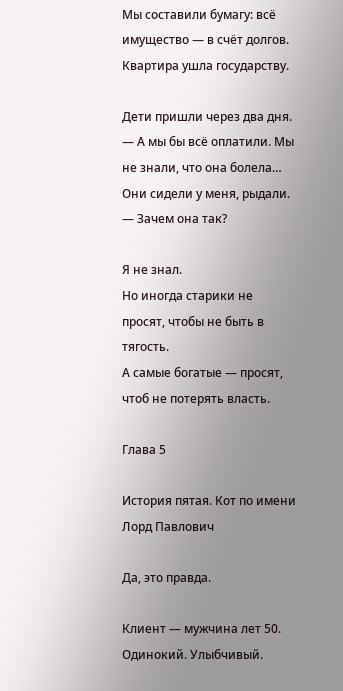Мы составили бумагу: всё имущество — в счёт долгов.
Квартира ушла государству.

Дети пришли через два дня.
— А мы бы всё оплатили. Мы не знали, что она болела…
Они сидели у меня, рыдали.
— Зачем она так?

Я не знал.
Но иногда старики не просят, чтобы не быть в тягость.
А самые богатые — просят, чтоб не потерять власть.

Глава 5

История пятая. Кот по имени Лорд Павлович

Да, это правда.

Клиент — мужчина лет 50. Одинокий. Улыбчивый.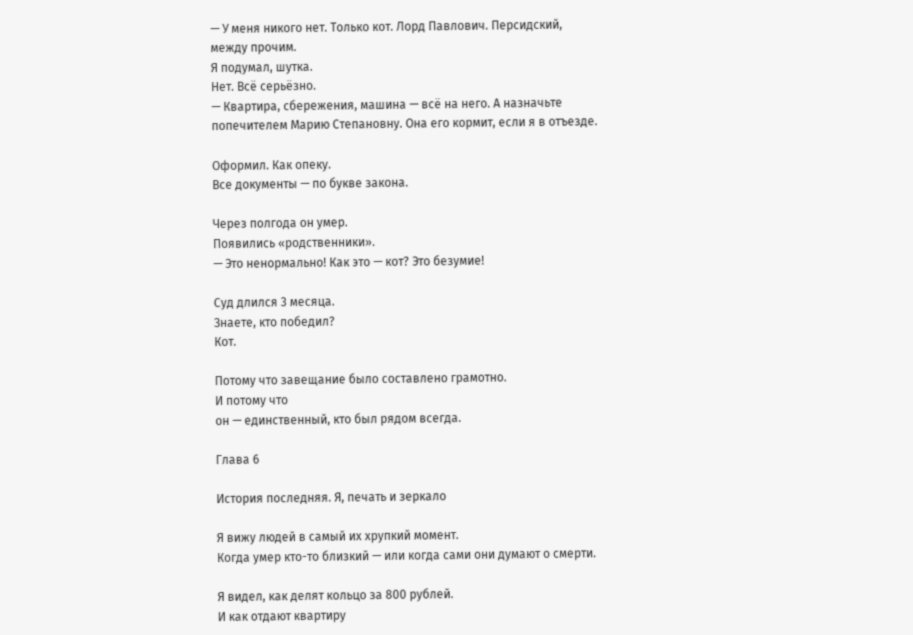— У меня никого нет. Только кот. Лорд Павлович. Персидский, между прочим.
Я подумал, шутка.
Нет. Всё серьёзно.
— Квартира, сбережения, машина — всё на него. А назначьте попечителем Марию Степановну. Она его кормит, если я в отъезде.

Оформил. Как опеку.
Все документы — по букве закона.

Через полгода он умер.
Появились «родственники».
— Это ненормально! Как это — кот? Это безумие!

Суд длился 3 месяца.
Знаете, кто победил?
Кот.

Потому что завещание было составлено грамотно.
И потому что
он — единственный, кто был рядом всегда.

Глава 6

История последняя. Я, печать и зеркало

Я вижу людей в самый их хрупкий момент.
Когда умер кто-то близкий — или когда сами они думают о смерти.

Я видел, как делят кольцо за 800 рублей.
И как отдают квартиру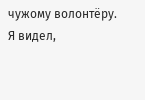чужому волонтёру.
Я видел,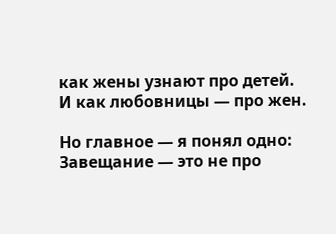как жены узнают про детей.
И как любовницы — про жен.

Но главное — я понял одно:
Завещание — это не про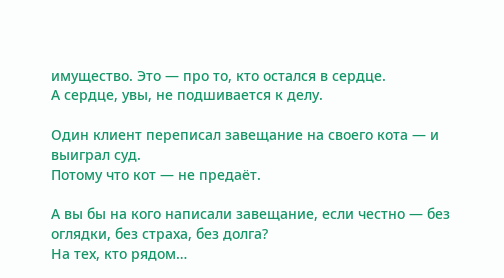имущество. Это — про то, кто остался в сердце.
А сердце, увы, не подшивается к делу.

Один клиент переписал завещание на своего кота — и выиграл суд.
Потому что кот — не предаёт.

А вы бы на кого написали завещание, если честно — без оглядки, без страха, без долга?
На тех, кто рядом…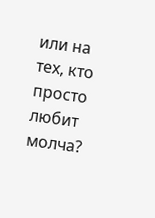или на тех, кто просто любит молча?